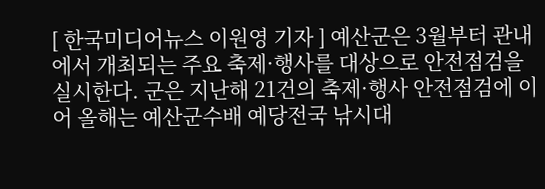[ 한국미디어뉴스 이원영 기자 ] 예산군은 3월부터 관내에서 개최되는 주요 축제·행사를 대상으로 안전점검을 실시한다. 군은 지난해 21건의 축제·행사 안전점검에 이어 올해는 예산군수배 예당전국 낚시대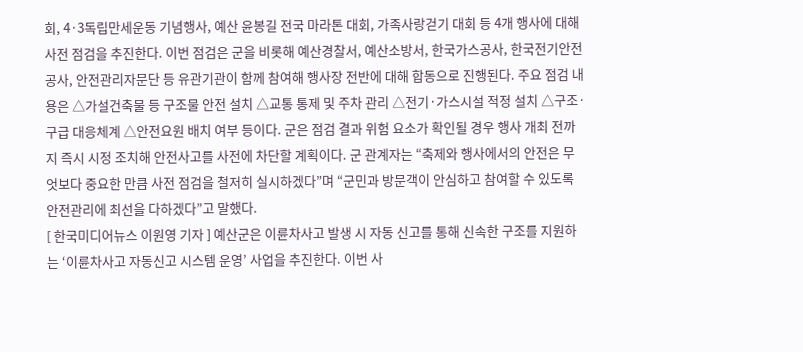회, 4·3독립만세운동 기념행사, 예산 윤봉길 전국 마라톤 대회, 가족사랑걷기 대회 등 4개 행사에 대해 사전 점검을 추진한다. 이번 점검은 군을 비롯해 예산경찰서, 예산소방서, 한국가스공사, 한국전기안전공사, 안전관리자문단 등 유관기관이 함께 참여해 행사장 전반에 대해 합동으로 진행된다. 주요 점검 내용은 △가설건축물 등 구조물 안전 설치 △교통 통제 및 주차 관리 △전기·가스시설 적정 설치 △구조·구급 대응체계 △안전요원 배치 여부 등이다. 군은 점검 결과 위험 요소가 확인될 경우 행사 개최 전까지 즉시 시정 조치해 안전사고를 사전에 차단할 계획이다. 군 관계자는 “축제와 행사에서의 안전은 무엇보다 중요한 만큼 사전 점검을 철저히 실시하겠다”며 “군민과 방문객이 안심하고 참여할 수 있도록 안전관리에 최선을 다하겠다”고 말했다.
[ 한국미디어뉴스 이원영 기자 ] 예산군은 이륜차사고 발생 시 자동 신고를 통해 신속한 구조를 지원하는 ‘이륜차사고 자동신고 시스템 운영’ 사업을 추진한다. 이번 사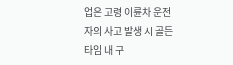업은 고령 이륜차 운전자의 사고 발생 시 골든타임 내 구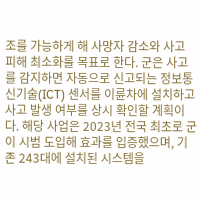조를 가능하게 해 사망자 감소와 사고 피해 최소화를 목표로 한다. 군은 사고를 감지하면 자동으로 신고되는 정보통신기술(ICT) 센서를 이륜차에 설치하고 사고 발생 여부를 상시 확인할 계획이다. 해당 사업은 2023년 전국 최초로 군이 시범 도입해 효과를 입증했으며, 기존 243대에 설치된 시스템을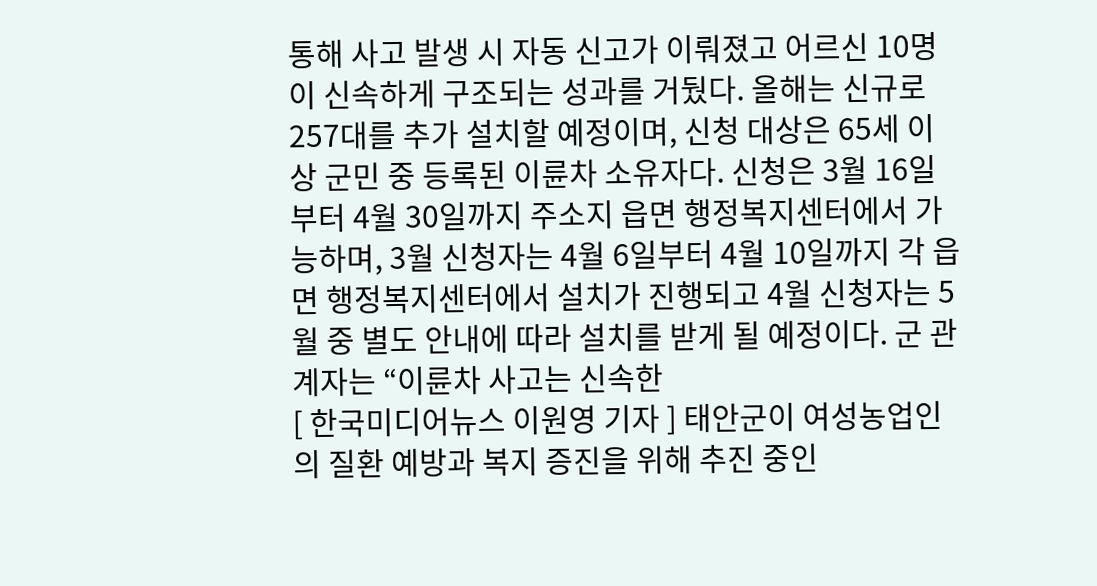통해 사고 발생 시 자동 신고가 이뤄졌고 어르신 10명이 신속하게 구조되는 성과를 거뒀다. 올해는 신규로 257대를 추가 설치할 예정이며, 신청 대상은 65세 이상 군민 중 등록된 이륜차 소유자다. 신청은 3월 16일부터 4월 30일까지 주소지 읍면 행정복지센터에서 가능하며, 3월 신청자는 4월 6일부터 4월 10일까지 각 읍면 행정복지센터에서 설치가 진행되고 4월 신청자는 5월 중 별도 안내에 따라 설치를 받게 될 예정이다. 군 관계자는 “이륜차 사고는 신속한
[ 한국미디어뉴스 이원영 기자 ] 태안군이 여성농업인의 질환 예방과 복지 증진을 위해 추진 중인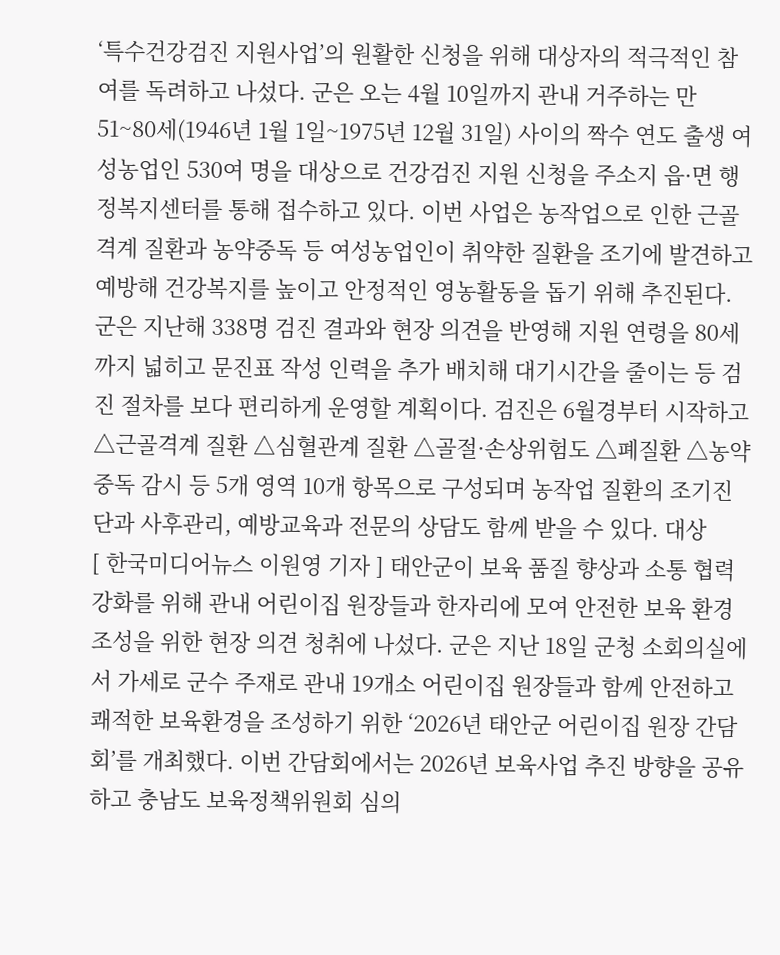‘특수건강검진 지원사업’의 원활한 신청을 위해 대상자의 적극적인 참여를 독려하고 나섰다. 군은 오는 4월 10일까지 관내 거주하는 만 51~80세(1946년 1월 1일~1975년 12월 31일) 사이의 짝수 연도 출생 여성농업인 530여 명을 대상으로 건강검진 지원 신청을 주소지 읍·면 행정복지센터를 통해 접수하고 있다. 이번 사업은 농작업으로 인한 근골격계 질환과 농약중독 등 여성농업인이 취약한 질환을 조기에 발견하고 예방해 건강복지를 높이고 안정적인 영농활동을 돕기 위해 추진된다. 군은 지난해 338명 검진 결과와 현장 의견을 반영해 지원 연령을 80세까지 넓히고 문진표 작성 인력을 추가 배치해 대기시간을 줄이는 등 검진 절차를 보다 편리하게 운영할 계획이다. 검진은 6월경부터 시작하고 △근골격계 질환 △심혈관계 질환 △골절·손상위험도 △폐질환 △농약중독 감시 등 5개 영역 10개 항목으로 구성되며 농작업 질환의 조기진단과 사후관리, 예방교육과 전문의 상담도 함께 받을 수 있다. 대상
[ 한국미디어뉴스 이원영 기자 ] 태안군이 보육 품질 향상과 소통 협력 강화를 위해 관내 어린이집 원장들과 한자리에 모여 안전한 보육 환경 조성을 위한 현장 의견 청취에 나섰다. 군은 지난 18일 군청 소회의실에서 가세로 군수 주재로 관내 19개소 어린이집 원장들과 함께 안전하고 쾌적한 보육환경을 조성하기 위한 ‘2026년 태안군 어린이집 원장 간담회’를 개최했다. 이번 간담회에서는 2026년 보육사업 추진 방향을 공유하고 충남도 보육정책위원회 심의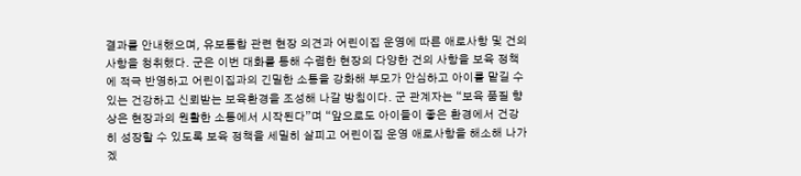결과를 안내했으며, 유보통합 관련 현장 의견과 어린이집 운영에 따른 애로사항 및 건의 사항을 청취했다. 군은 이번 대화를 통해 수렴한 현장의 다양한 건의 사항을 보육 정책에 적극 반영하고 어린이집과의 긴밀한 소통을 강화해 부모가 안심하고 아이를 맡길 수 있는 건강하고 신뢰받는 보육환경을 조성해 나갈 방침이다. 군 관계자는 “보육 품질 향상은 현장과의 원활한 소통에서 시작된다”며 “앞으로도 아이들이 좋은 환경에서 건강히 성장할 수 있도록 보육 정책을 세밀히 살피고 어린이집 운영 애로사항을 해소해 나가겠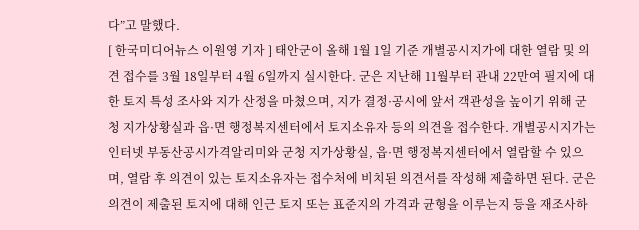다”고 말했다.
[ 한국미디어뉴스 이원영 기자 ] 태안군이 올해 1월 1일 기준 개별공시지가에 대한 열람 및 의견 접수를 3월 18일부터 4월 6일까지 실시한다. 군은 지난해 11월부터 관내 22만여 필지에 대한 토지 특성 조사와 지가 산정을 마쳤으며, 지가 결정·공시에 앞서 객관성을 높이기 위해 군청 지가상황실과 읍·면 행정복지센터에서 토지소유자 등의 의견을 접수한다. 개별공시지가는 인터넷 부동산공시가격알리미와 군청 지가상황실, 읍·면 행정복지센터에서 열람할 수 있으며, 열람 후 의견이 있는 토지소유자는 접수처에 비치된 의견서를 작성해 제출하면 된다. 군은 의견이 제출된 토지에 대해 인근 토지 또는 표준지의 가격과 균형을 이루는지 등을 재조사하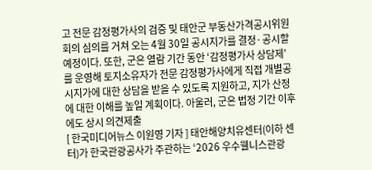고 전문 감정평가사의 검증 및 태안군 부동산가격공시위원회의 심의를 거쳐 오는 4월 30일 공시지가를 결정·공시할 예정이다. 또한, 군은 열람 기간 동안 ‘감정평가사 상담제’를 운영해 토지소유자가 전문 감정평가사에게 직접 개별공시지가에 대한 상담을 받을 수 있도록 지원하고, 지가 산정에 대한 이해를 높일 계획이다. 아울러, 군은 법정 기간 이후에도 상시 의견제출
[ 한국미디어뉴스 이원영 기자 ] 태안해양치유센터(이하 센터)가 한국관광공사가 주관하는 ‘2026 우수웰니스관광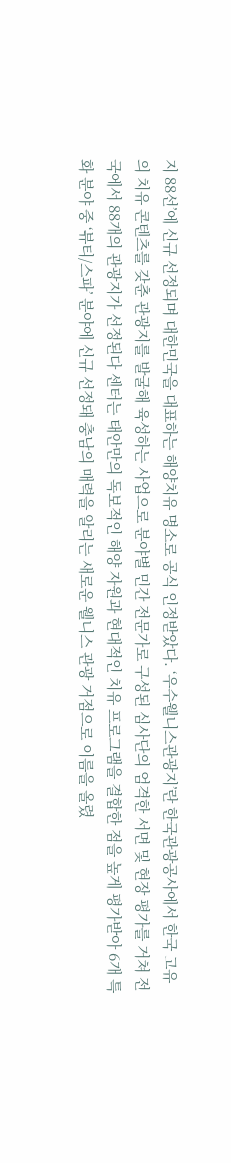지 88선’에 신규 선정되며 대한민국을 대표하는 해양치유 명소로 공식 인정받았다. ‘우수웰니스관광지’란 한국관광공사에서 한국 고유의 치유 콘텐츠를 갖춘 관광지를 발굴해 육성하는 사업으로 분야별 민간 전문가로 구성된 심사단의 엄격한 서면 및 현장 평가를 거쳐 전국에서 88개의 관광지가 선정된다 센터는 태안만의 독보적인 해양 자원과 현대적인 치유 프로그램을 결합한 점을 높게 평가받아 6개 특화 분야 중 ‘뷰티/스파’ 분야에 신규 선정돼 충남의 매력을 알리는 새로운 웰니스 관광 거점으로 이름을 올렸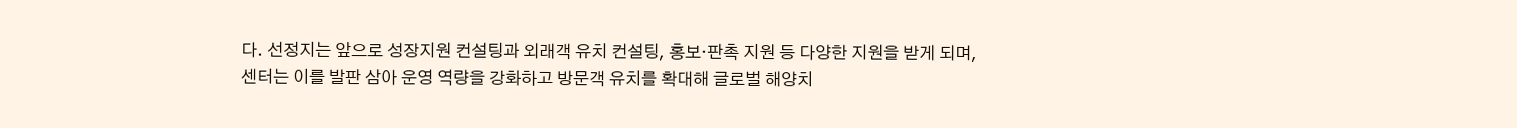다. 선정지는 앞으로 성장지원 컨설팅과 외래객 유치 컨설팅, 홍보·판촉 지원 등 다양한 지원을 받게 되며, 센터는 이를 발판 삼아 운영 역량을 강화하고 방문객 유치를 확대해 글로벌 해양치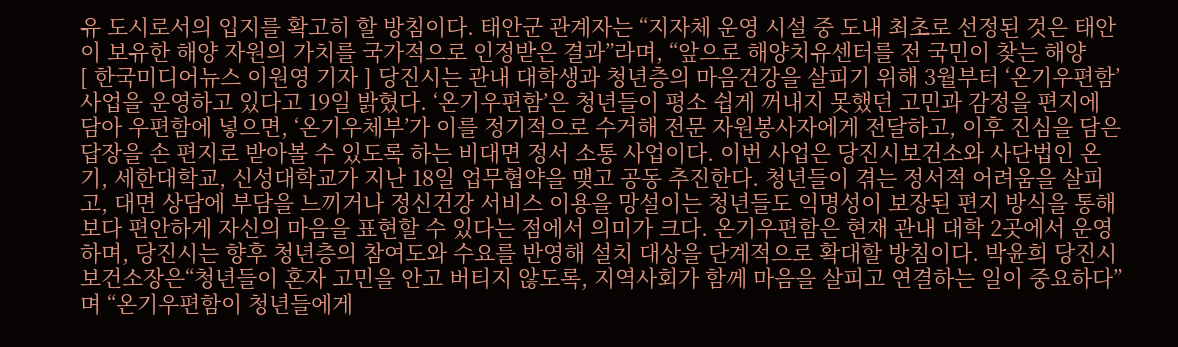유 도시로서의 입지를 확고히 할 방침이다. 태안군 관계자는 “지자체 운영 시설 중 도내 최초로 선정된 것은 태안이 보유한 해양 자원의 가치를 국가적으로 인정받은 결과”라며, “앞으로 해양치유센터를 전 국민이 찾는 해양
[ 한국미디어뉴스 이원영 기자 ] 당진시는 관내 대학생과 청년층의 마음건강을 살피기 위해 3월부터 ‘온기우편함’ 사업을 운영하고 있다고 19일 밝혔다. ‘온기우편함’은 청년들이 평소 쉽게 꺼내지 못했던 고민과 감정을 편지에 담아 우편함에 넣으면, ‘온기우체부’가 이를 정기적으로 수거해 전문 자원봉사자에게 전달하고, 이후 진심을 담은 답장을 손 편지로 받아볼 수 있도록 하는 비대면 정서 소통 사업이다. 이번 사업은 당진시보건소와 사단법인 온기, 세한대학교, 신성대학교가 지난 18일 업무협약을 맺고 공동 추진한다. 청년들이 겪는 정서적 어려움을 살피고, 대면 상담에 부담을 느끼거나 정신건강 서비스 이용을 망설이는 청년들도 익명성이 보장된 편지 방식을 통해 보다 편안하게 자신의 마음을 표현할 수 있다는 점에서 의미가 크다. 온기우편함은 현재 관내 대학 2곳에서 운영하며, 당진시는 향후 청년층의 참여도와 수요를 반영해 설치 대상을 단계적으로 확대할 방침이다. 박윤희 당진시보건소장은“청년들이 혼자 고민을 안고 버티지 않도록, 지역사회가 함께 마음을 살피고 연결하는 일이 중요하다”며 “온기우편함이 청년들에게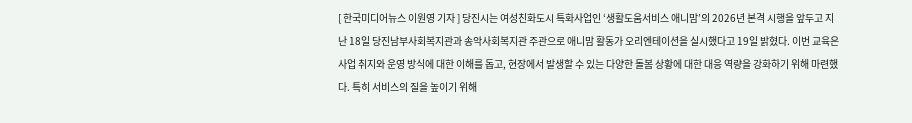[ 한국미디어뉴스 이원영 기자 ] 당진시는 여성친화도시 특화사업인 ‘생활도움서비스 애니맘’의 2026년 본격 시행을 앞두고 지난 18일 당진남부사회복지관과 송악사회복지관 주관으로 애니맘 활동가 오리엔테이션을 실시했다고 19일 밝혔다. 이번 교육은 사업 취지와 운영 방식에 대한 이해를 돕고, 현장에서 발생할 수 있는 다양한 돌봄 상황에 대한 대응 역량을 강화하기 위해 마련했다. 특히 서비스의 질을 높이기 위해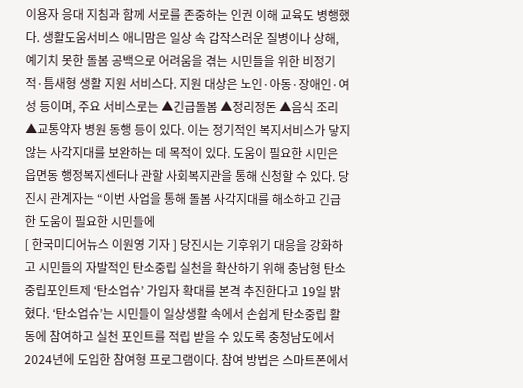이용자 응대 지침과 함께 서로를 존중하는 인권 이해 교육도 병행했다. 생활도움서비스 애니맘은 일상 속 갑작스러운 질병이나 상해, 예기치 못한 돌봄 공백으로 어려움을 겪는 시민들을 위한 비정기적·틈새형 생활 지원 서비스다. 지원 대상은 노인·아동·장애인·여성 등이며, 주요 서비스로는 ▲긴급돌봄 ▲정리정돈 ▲음식 조리 ▲교통약자 병원 동행 등이 있다. 이는 정기적인 복지서비스가 닿지 않는 사각지대를 보완하는 데 목적이 있다. 도움이 필요한 시민은 읍면동 행정복지센터나 관할 사회복지관을 통해 신청할 수 있다. 당진시 관계자는 “이번 사업을 통해 돌봄 사각지대를 해소하고 긴급한 도움이 필요한 시민들에
[ 한국미디어뉴스 이원영 기자 ] 당진시는 기후위기 대응을 강화하고 시민들의 자발적인 탄소중립 실천을 확산하기 위해 충남형 탄소중립포인트제 ‘탄소업슈’ 가입자 확대를 본격 추진한다고 19일 밝혔다. ‘탄소업슈’는 시민들이 일상생활 속에서 손쉽게 탄소중립 활동에 참여하고 실천 포인트를 적립 받을 수 있도록 충청남도에서 2024년에 도입한 참여형 프로그램이다. 참여 방법은 스마트폰에서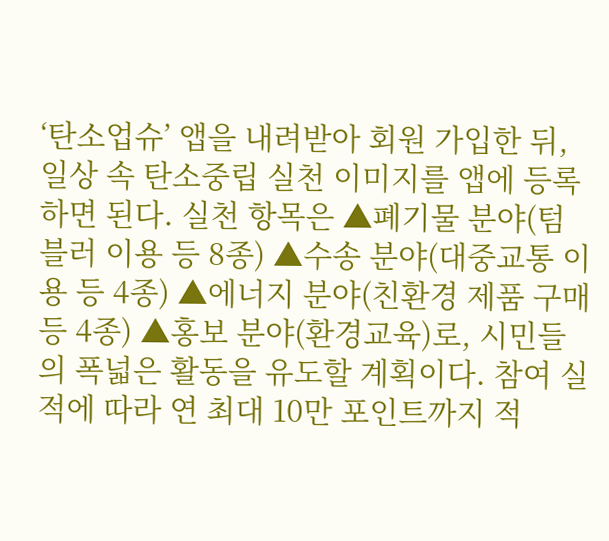‘탄소업슈’ 앱을 내려받아 회원 가입한 뒤, 일상 속 탄소중립 실천 이미지를 앱에 등록하면 된다. 실천 항목은 ▲폐기물 분야(텀블러 이용 등 8종) ▲수송 분야(대중교통 이용 등 4종) ▲에너지 분야(친환경 제품 구매 등 4종) ▲홍보 분야(환경교육)로, 시민들의 폭넓은 활동을 유도할 계획이다. 참여 실적에 따라 연 최대 10만 포인트까지 적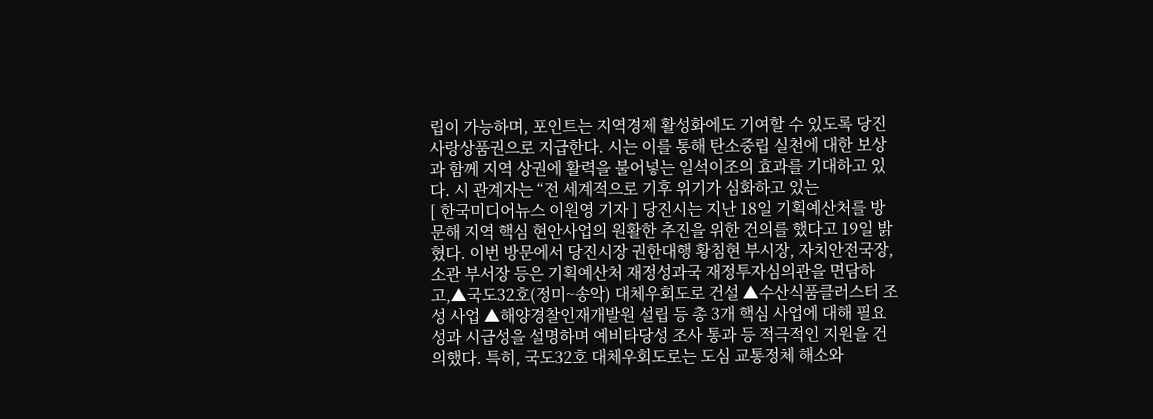립이 가능하며, 포인트는 지역경제 활성화에도 기여할 수 있도록 당진사랑상품권으로 지급한다. 시는 이를 통해 탄소중립 실천에 대한 보상과 함께 지역 상권에 활력을 불어넣는 일석이조의 효과를 기대하고 있다. 시 관계자는 “전 세계적으로 기후 위기가 심화하고 있는
[ 한국미디어뉴스 이원영 기자 ] 당진시는 지난 18일 기획예산처를 방문해 지역 핵심 현안사업의 원활한 추진을 위한 건의를 했다고 19일 밝혔다. 이번 방문에서 당진시장 권한대행 황침현 부시장, 자치안전국장, 소관 부서장 등은 기획예산처 재정성과국 재정투자심의관을 면담하고,▲국도32호(정미~송악) 대체우회도로 건설 ▲수산식품클러스터 조성 사업 ▲해양경찰인재개발원 설립 등 총 3개 핵심 사업에 대해 필요성과 시급성을 설명하며 예비타당성 조사 통과 등 적극적인 지원을 건의했다. 특히, 국도32호 대체우회도로는 도심 교통정체 해소와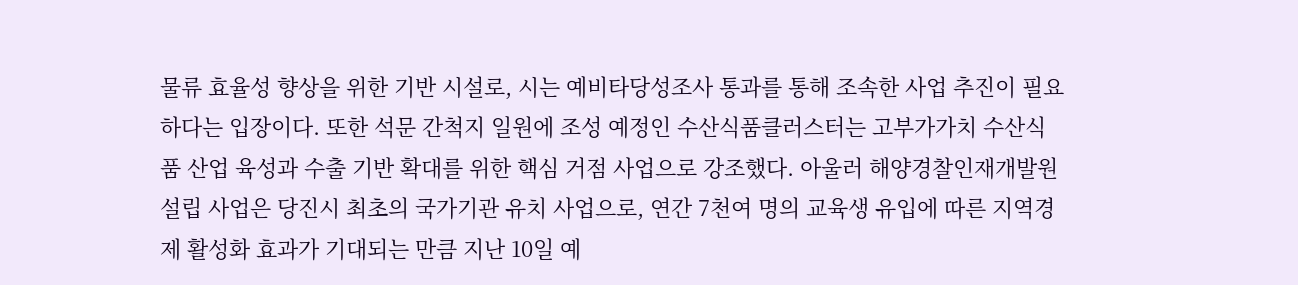물류 효율성 향상을 위한 기반 시설로, 시는 예비타당성조사 통과를 통해 조속한 사업 추진이 필요하다는 입장이다. 또한 석문 간척지 일원에 조성 예정인 수산식품클러스터는 고부가가치 수산식품 산업 육성과 수출 기반 확대를 위한 핵심 거점 사업으로 강조했다. 아울러 해양경찰인재개발원 설립 사업은 당진시 최초의 국가기관 유치 사업으로, 연간 7천여 명의 교육생 유입에 따른 지역경제 활성화 효과가 기대되는 만큼 지난 10일 예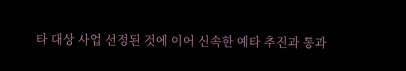타 대상 사업 선정된 것에 이어 신속한 예타 추진과 통과